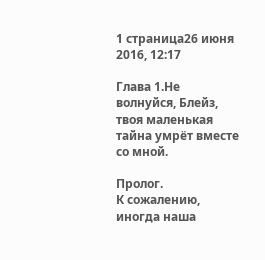1 страница26 июня 2016, 12:17

Глава 1.Не волнуйся, Блейз, твоя маленькая тайна умрёт вместе со мной.

Пролог.
К сожалению, иногда наша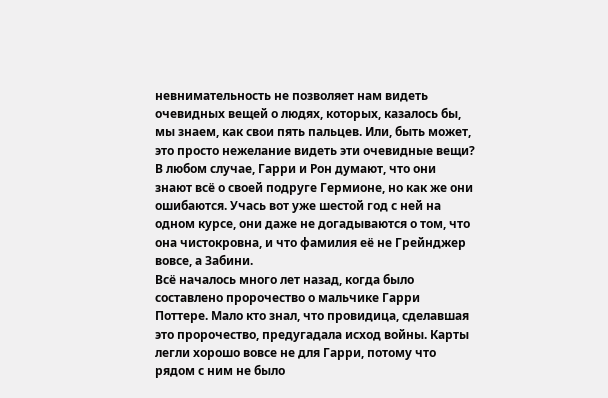невнимательность не позволяет нам видеть очевидных вещей о людях, которых, казалось бы, мы знаем, как свои пять пальцев. Или, быть может, это просто нежелание видеть эти очевидные вещи? В любом случае, Гарри и Рон думают, что они знают всё о своей подруге Гермионе, но как же они ошибаются. Учась вот уже шестой год с ней на одном курсе, они даже не догадываются о том, что она чистокровна, и что фамилия её не Грейнджер вовсе, а Забини.
Всё началось много лет назад, когда было составлено пророчество о мальчике Гарри Поттере. Мало кто знал, что провидица, сделавшая это пророчество, предугадала исход войны. Карты легли хорошо вовсе не для Гарри, потому что рядом с ним не было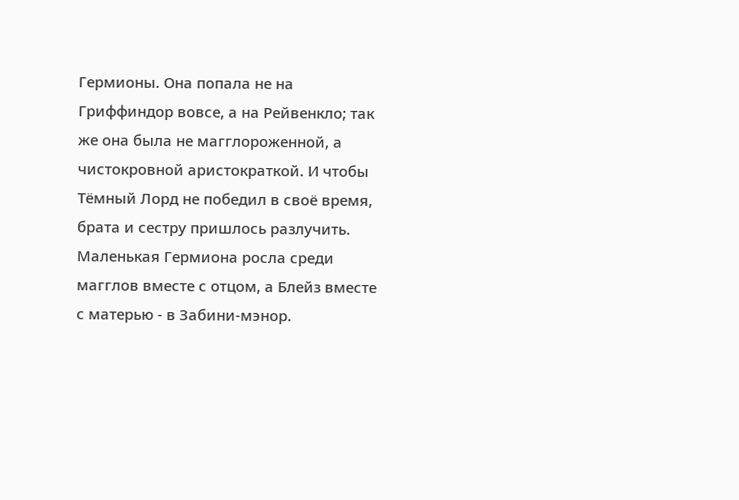Гермионы. Она попала не на Гриффиндор вовсе, а на Рейвенкло; так же она была не магглороженной, а чистокровной аристократкой. И чтобы Тёмный Лорд не победил в своё время, брата и сестру пришлось разлучить. Маленькая Гермиона росла среди магглов вместе с отцом, а Блейз вместе с матерью - в Забини-мэнор.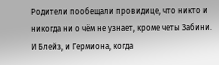Родители пообещали провидице, что никто и никогда ни о чём не узнает, кроме четы Забини. И Блейз, и Гермиона, когда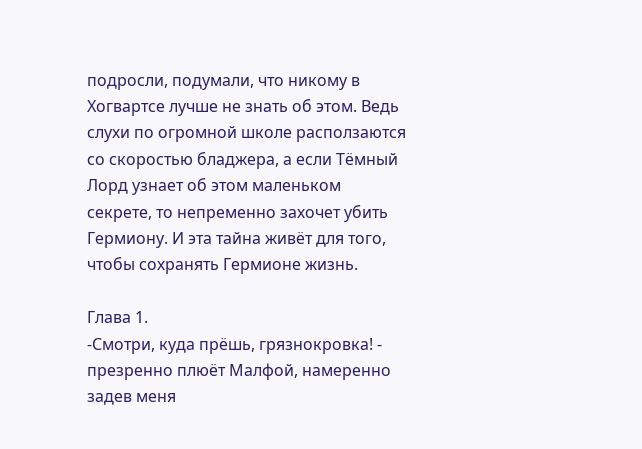подросли, подумали, что никому в Хогвартсе лучше не знать об этом. Ведь слухи по огромной школе расползаются со скоростью бладжера, а если Тёмный Лорд узнает об этом маленьком секрете, то непременно захочет убить Гермиону. И эта тайна живёт для того, чтобы сохранять Гермионе жизнь.

Глава 1.
-Смотри, куда прёшь, грязнокровка! - презренно плюёт Малфой, намеренно задев меня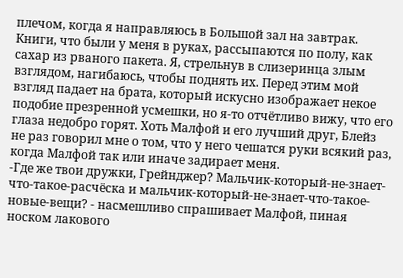плечом, когда я направляюсь в Большой зал на завтрак.
Книги, что были у меня в руках, рассыпаются по полу, как сахар из рваного пакета. Я, стрельнув в слизеринца злым взглядом, нагибаюсь, чтобы поднять их. Перед этим мой взгляд падает на брата, который искусно изображает некое подобие презренной усмешки, но я-то отчётливо вижу, что его глаза недобро горят. Хоть Малфой и его лучший друг, Блейз не раз говорил мне о том, что у него чешатся руки всякий раз, когда Малфой так или иначе задирает меня.
-Где же твои дружки, Грейнджер? Мальчик-который-не-знает-что-такое-расчёска и мальчик-который-не-знает-что-такое-новые-вещи? - насмешливо спрашивает Малфой, пиная носком лакового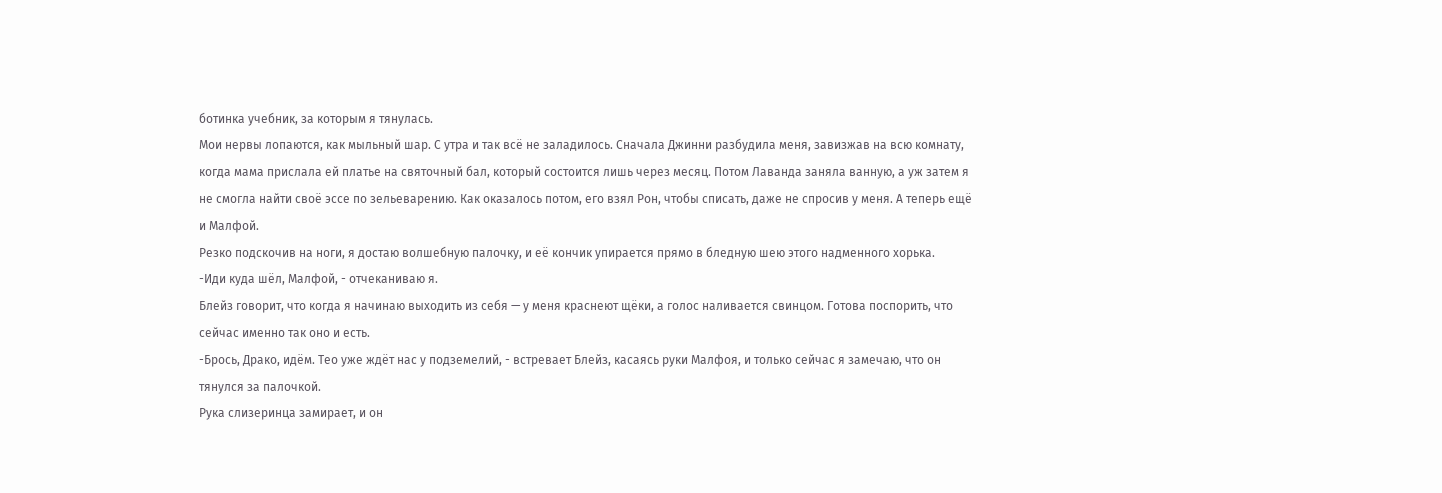ботинка учебник, за которым я тянулась.
Мои нервы лопаются, как мыльный шар. С утра и так всё не заладилось. Сначала Джинни разбудила меня, завизжав на всю комнату, когда мама прислала ей платье на святочный бал, который состоится лишь через месяц. Потом Лаванда заняла ванную, а уж затем я не смогла найти своё эссе по зельеварению. Как оказалось потом, его взял Рон, чтобы списать, даже не спросив у меня. А теперь ещё и Малфой.
Резко подскочив на ноги, я достаю волшебную палочку, и её кончик упирается прямо в бледную шею этого надменного хорька.
-Иди куда шёл, Малфой, - отчеканиваю я.
Блейз говорит, что когда я начинаю выходить из себя — у меня краснеют щёки, а голос наливается свинцом. Готова поспорить, что сейчас именно так оно и есть.
-Брось, Драко, идём. Тео уже ждёт нас у подземелий, - встревает Блейз, касаясь руки Малфоя, и только сейчас я замечаю, что он тянулся за палочкой.
Рука слизеринца замирает, и он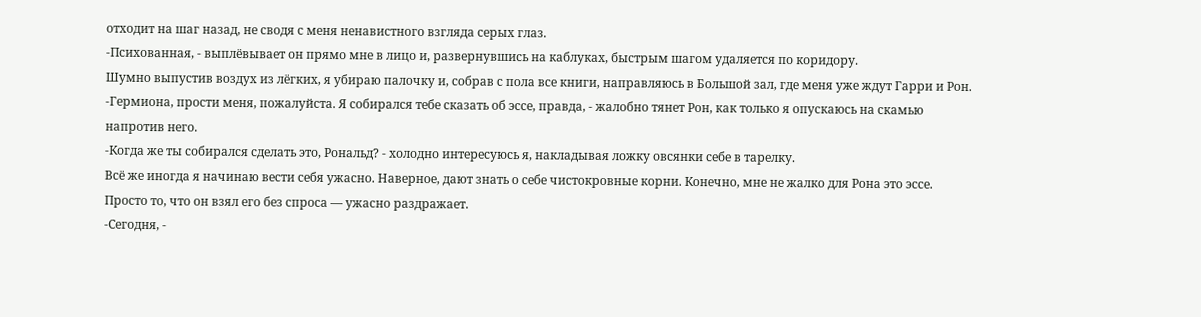отходит на шаг назад, не сводя с меня ненавистного взгляда серых глаз.
-Психованная, - выплёвывает он прямо мне в лицо и, развернувшись на каблуках, быстрым шагом удаляется по коридору.
Шумно выпустив воздух из лёгких, я убираю палочку и, собрав с пола все книги, направляюсь в Большой зал, где меня уже ждут Гарри и Рон.
-Гермиона, прости меня, пожалуйста. Я собирался тебе сказать об эссе, правда, - жалобно тянет Рон, как только я опускаюсь на скамью напротив него.
-Когда же ты собирался сделать это, Рональд? - холодно интересуюсь я, накладывая ложку овсянки себе в тарелку.
Всё же иногда я начинаю вести себя ужасно. Наверное, дают знать о себе чистокровные корни. Конечно, мне не жалко для Рона это эссе. Просто то, что он взял его без спроса — ужасно раздражает.
-Сегодня, -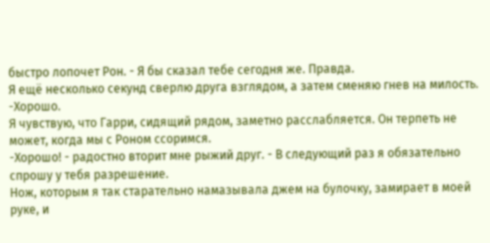быстро лопочет Рон. - Я бы сказал тебе сегодня же. Правда.
Я ещё несколько секунд сверлю друга взглядом, а затем сменяю гнев на милость.
-Хорошо.
Я чувствую, что Гарри, сидящий рядом, заметно расслабляется. Он терпеть не может, когда мы с Роном ссоримся.
-Хорошо! - радостно вторит мне рыжий друг. - В следующий раз я обязательно спрошу у тебя разрешение.
Нож, которым я так старательно намазывала джем на булочку, замирает в моей руке, и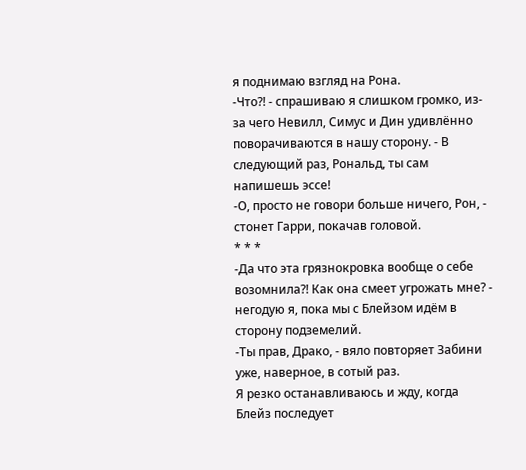я поднимаю взгляд на Рона.
-Что?! - спрашиваю я слишком громко, из-за чего Невилл, Симус и Дин удивлённо поворачиваются в нашу сторону. - В следующий раз, Рональд, ты сам напишешь эссе!
-О, просто не говори больше ничего, Рон, - стонет Гарри, покачав головой.
* * *
-Да что эта грязнокровка вообще о себе возомнила?! Как она смеет угрожать мне? - негодую я, пока мы с Блейзом идём в сторону подземелий.
-Ты прав, Драко, - вяло повторяет Забини уже, наверное, в сотый раз.
Я резко останавливаюсь и жду, когда Блейз последует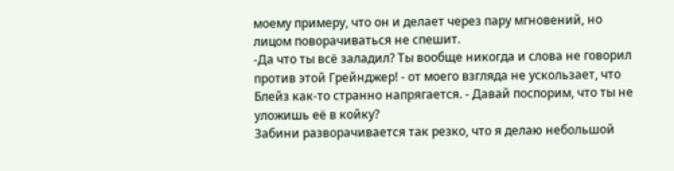моему примеру, что он и делает через пару мгновений, но лицом поворачиваться не спешит.
-Да что ты всё заладил? Ты вообще никогда и слова не говорил против этой Грейнджер! - от моего взгляда не ускользает, что Блейз как-то странно напрягается. - Давай поспорим, что ты не уложишь её в койку?
Забини разворачивается так резко, что я делаю небольшой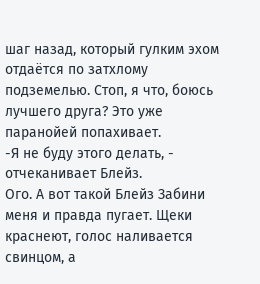шаг назад, который гулким эхом отдаётся по затхлому подземелью. Стоп, я что, боюсь лучшего друга? Это уже паранойей попахивает.
-Я не буду этого делать, - отчеканивает Блейз.
Ого. А вот такой Блейз Забини меня и правда пугает. Щеки краснеют, голос наливается свинцом, а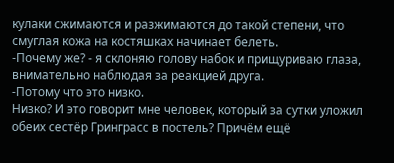кулаки сжимаются и разжимаются до такой степени, что смуглая кожа на костяшках начинает белеть.
-Почему же? - я склоняю голову набок и прищуриваю глаза, внимательно наблюдая за реакцией друга.
-Потому что это низко.
Низко? И это говорит мне человек, который за сутки уложил обеих сестёр Гринграсс в постель? Причём ещё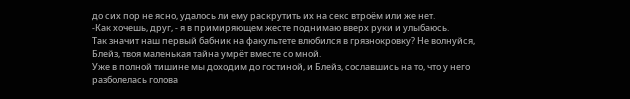до сих пор не ясно, удалось ли ему раскрутить их на секс втроём или же нет.
-Как хочешь, друг, - я в примиряющем жесте поднимаю вверх руки и улыбаюсь.
Так значит наш первый бабник на факультете влюбился в грязнокровку? Не волнуйся, Блейз, твоя маленькая тайна умрёт вместе со мной.
Уже в полной тишине мы доходим до гостиной, и Блейз, сославшись на то, что у него разболелась голова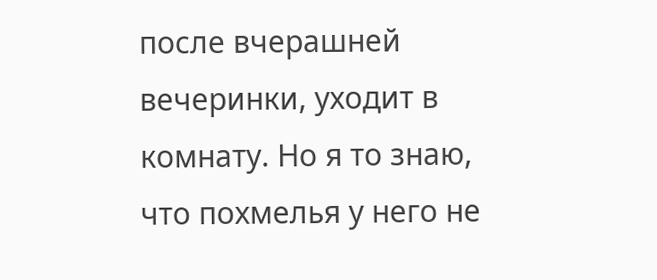после вчерашней вечеринки, уходит в комнату. Но я то знаю, что похмелья у него не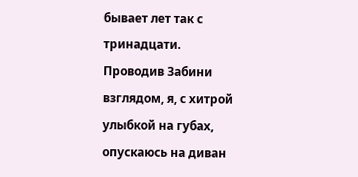бывает лет так с тринадцати.
Проводив Забини взглядом, я, с хитрой улыбкой на губах, опускаюсь на диван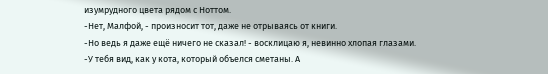изумрудного цвета рядом с Ноттом.
-Нет, Малфой, - произносит тот, даже не отрываясь от книги.
-Но ведь я даже ещё ничего не сказал! - восклицаю я, невинно хлопая глазами.
-У тебя вид, как у кота, который объелся сметаны. А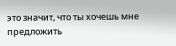это значит, что ты хочешь мне предложить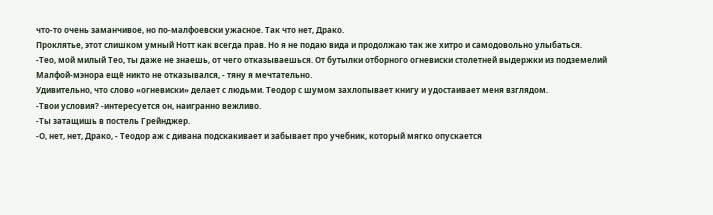что-то очень заманчивое, но по-малфоевски ужасное. Так что нет, Драко.
Проклятье, этот слишком умный Нотт как всегда прав. Но я не подаю вида и продолжаю так же хитро и самодовольно улыбаться.
-Тео, мой милый Тео, ты даже не знаешь, от чего отказываешься. От бутылки отборного огневиски столетней выдержки из подземелий Малфой-мэнора ещё никто не отказывался, - тяну я мечтательно.
Удивительно, что слово «огневиски» делает с людьми. Теодор с шумом захлопывает книгу и удостаивает меня взглядом.
-Твои условия? -интересуется он, наигранно вежливо.
-Ты затащишь в постель Грейнджер.
-О, нет, нет, Драко, - Теодор аж с дивана подскакивает и забывает про учебник, который мягко опускается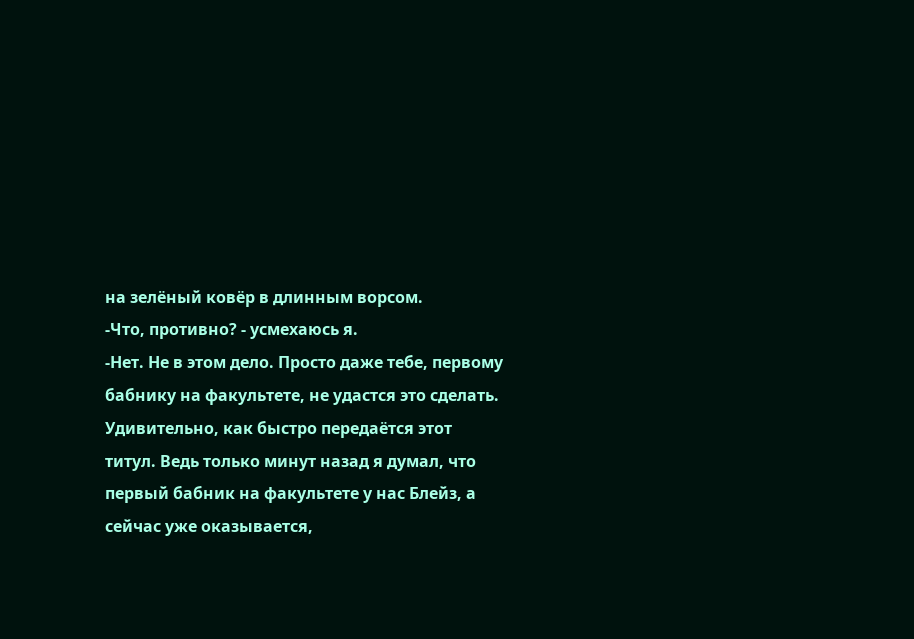на зелёный ковёр в длинным ворсом.
-Что, противно? - усмехаюсь я.
-Нет. Не в этом дело. Просто даже тебе, первому бабнику на факультете, не удастся это сделать.
Удивительно, как быстро передаётся этот титул. Ведь только минут назад я думал, что первый бабник на факультете у нас Блейз, а сейчас уже оказывается,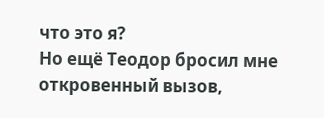что это я?
Но ещё Теодор бросил мне откровенный вызов,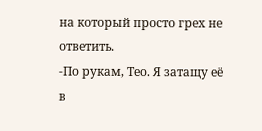на который просто грех не ответить.
-По рукам, Тео. Я затащу её в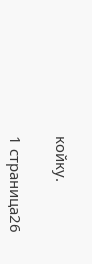койку.

1 страница26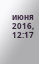июня 2016, 12:17